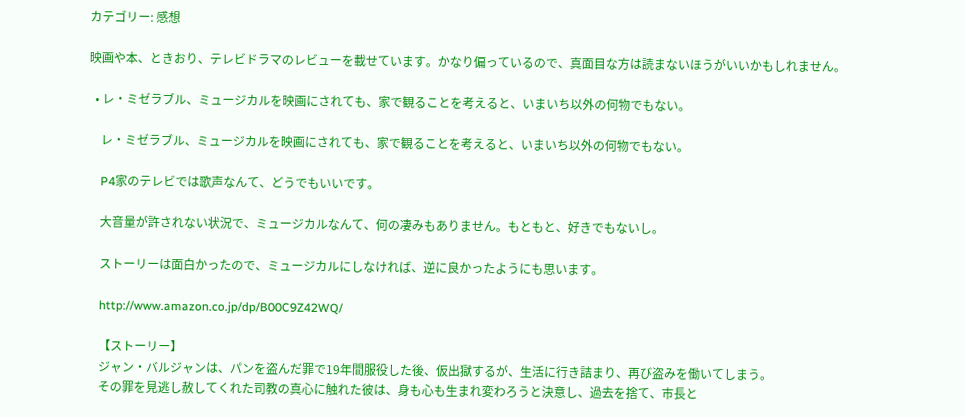カテゴリー: 感想

映画や本、ときおり、テレビドラマのレビューを載せています。かなり偏っているので、真面目な方は読まないほうがいいかもしれません。

  • レ・ミゼラブル、ミュージカルを映画にされても、家で観ることを考えると、いまいち以外の何物でもない。

    レ・ミゼラブル、ミュージカルを映画にされても、家で観ることを考えると、いまいち以外の何物でもない。

    P4家のテレビでは歌声なんて、どうでもいいです。

    大音量が許されない状況で、ミュージカルなんて、何の凄みもありません。もともと、好きでもないし。

    ストーリーは面白かったので、ミュージカルにしなければ、逆に良かったようにも思います。

    http://www.amazon.co.jp/dp/B00C9Z42WQ/

    【ストーリー】
    ジャン・バルジャンは、パンを盗んだ罪で19年間服役した後、仮出獄するが、生活に行き詰まり、再び盗みを働いてしまう。
    その罪を見逃し赦してくれた司教の真心に触れた彼は、身も心も生まれ変わろうと決意し、過去を捨て、市長と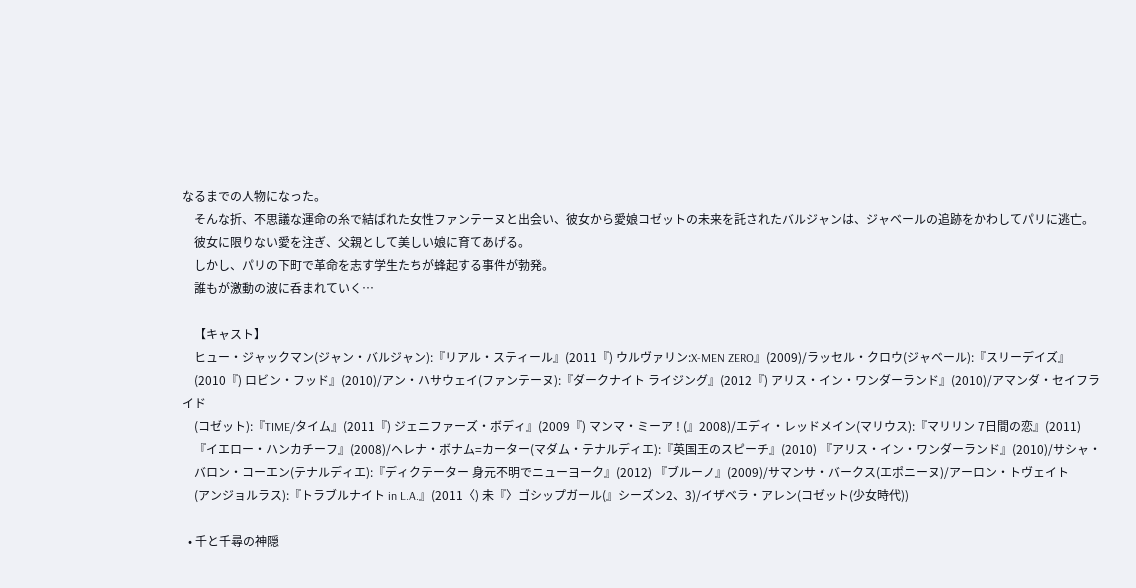なるまでの人物になった。
    そんな折、不思議な運命の糸で結ばれた女性ファンテーヌと出会い、彼女から愛娘コゼットの未来を託されたバルジャンは、ジャベールの追跡をかわしてパリに逃亡。
    彼女に限りない愛を注ぎ、父親として美しい娘に育てあげる。
    しかし、パリの下町で革命を志す学生たちが蜂起する事件が勃発。
    誰もが激動の波に呑まれていく…

    【キャスト】
    ヒュー・ジャックマン(ジャン・バルジャン):『リアル・スティール』(2011『) ウルヴァリン:X-MEN ZERO』(2009)/ラッセル・クロウ(ジャベール):『スリーデイズ』
    (2010『) ロビン・フッド』(2010)/アン・ハサウェイ(ファンテーヌ):『ダークナイト ライジング』(2012『) アリス・イン・ワンダーランド』(2010)/アマンダ・セイフライド
    (コゼット):『TIME/タイム』(2011『) ジェニファーズ・ボディ』(2009『) マンマ・ミーア ! (』2008)/エディ・レッドメイン(マリウス):『マリリン 7日間の恋』(2011)
    『イエロー・ハンカチーフ』(2008)/ヘレナ・ボナム=カーター(マダム・テナルディエ):『英国王のスピーチ』(2010) 『アリス・イン・ワンダーランド』(2010)/サシャ・
    バロン・コーエン(テナルディエ):『ディクテーター 身元不明でニューヨーク』(2012) 『ブルーノ』(2009)/サマンサ・バークス(エポニーヌ)/アーロン・トヴェイト
    (アンジョルラス):『トラブルナイト in L.A.』(2011〈) 未『〉ゴシップガール(』シーズン2、3)/イザベラ・アレン(コゼット(少女時代))

  • 千と千尋の神隠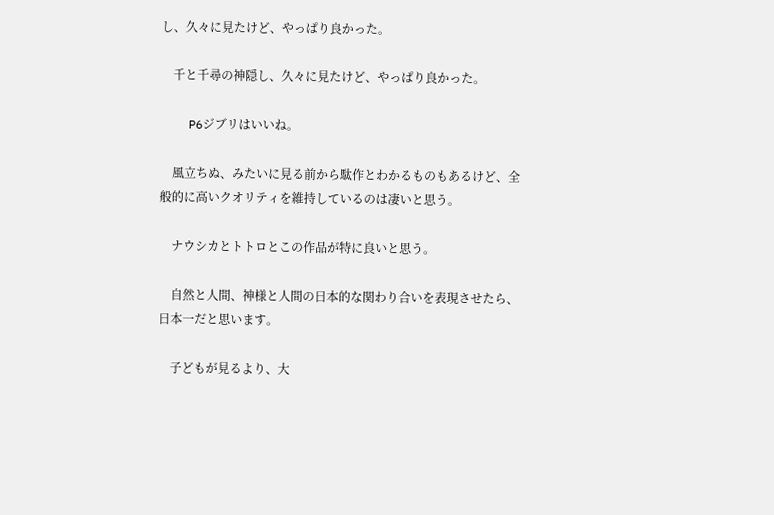し、久々に見たけど、やっぱり良かった。

    千と千尋の神隠し、久々に見たけど、やっぱり良かった。

    P6ジブリはいいね。

    風立ちぬ、みたいに見る前から駄作とわかるものもあるけど、全般的に高いクオリティを維持しているのは凄いと思う。

    ナウシカとトトロとこの作品が特に良いと思う。

    自然と人間、神様と人間の日本的な関わり合いを表現させたら、日本一だと思います。

    子どもが見るより、大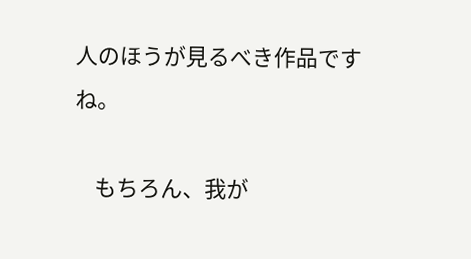人のほうが見るべき作品ですね。

    もちろん、我が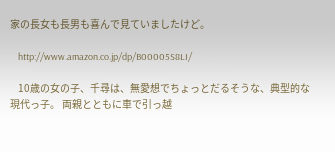家の長女も長男も喜んで見ていましたけど。

    http://www.amazon.co.jp/dp/B00005S8LI/

    10歳の女の子、千尋は、無愛想でちょっとだるそうな、典型的な現代っ子。 両親とともに車で引っ越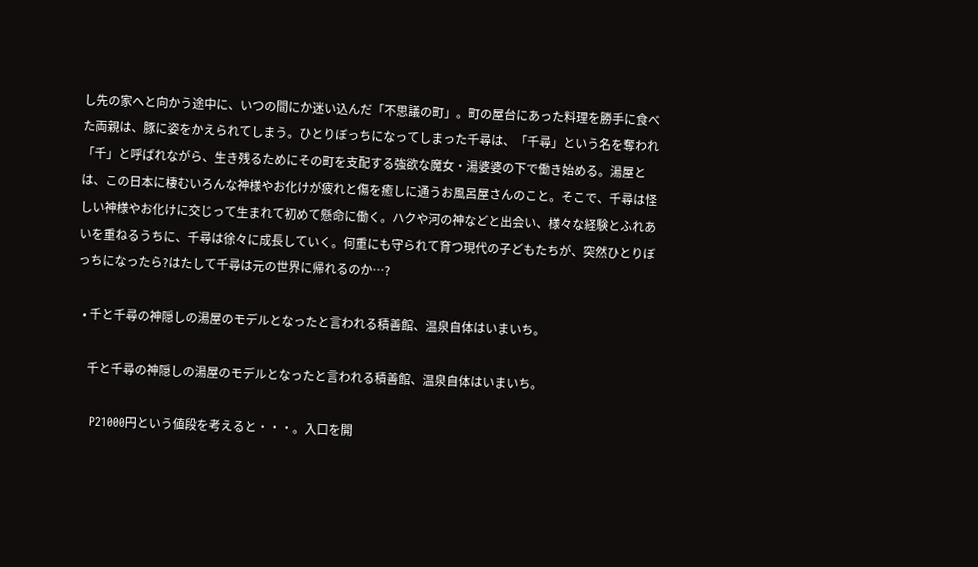し先の家へと向かう途中に、いつの間にか迷い込んだ「不思議の町」。町の屋台にあった料理を勝手に食べた両親は、豚に姿をかえられてしまう。ひとりぼっちになってしまった千尋は、「千尋」という名を奪われ「千」と呼ばれながら、生き残るためにその町を支配する強欲な魔女・湯婆婆の下で働き始める。湯屋とは、この日本に棲むいろんな神様やお化けが疲れと傷を癒しに通うお風呂屋さんのこと。そこで、千尋は怪しい神様やお化けに交じって生まれて初めて懸命に働く。ハクや河の神などと出会い、様々な経験とふれあいを重ねるうちに、千尋は徐々に成長していく。何重にも守られて育つ現代の子どもたちが、突然ひとりぼっちになったら?はたして千尋は元の世界に帰れるのか…?

  • 千と千尋の神隠しの湯屋のモデルとなったと言われる積善館、温泉自体はいまいち。

    千と千尋の神隠しの湯屋のモデルとなったと言われる積善館、温泉自体はいまいち。

    P21000円という値段を考えると・・・。入口を開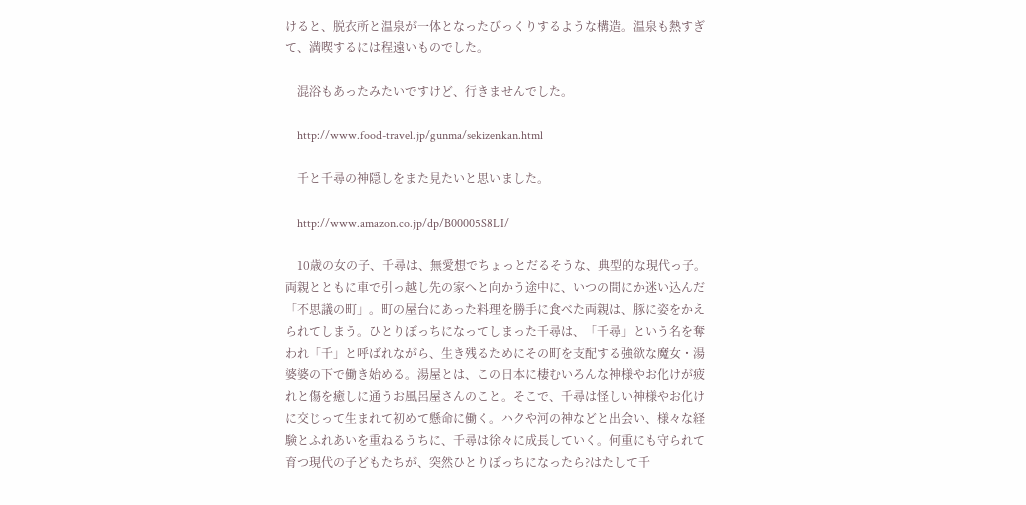けると、脱衣所と温泉が一体となったびっくりするような構造。温泉も熱すぎて、満喫するには程遠いものでした。

    混浴もあったみたいですけど、行きませんでした。

    http://www.food-travel.jp/gunma/sekizenkan.html

    千と千尋の神隠しをまた見たいと思いました。

    http://www.amazon.co.jp/dp/B00005S8LI/

    10歳の女の子、千尋は、無愛想でちょっとだるそうな、典型的な現代っ子。 両親とともに車で引っ越し先の家へと向かう途中に、いつの間にか迷い込んだ「不思議の町」。町の屋台にあった料理を勝手に食べた両親は、豚に姿をかえられてしまう。ひとりぼっちになってしまった千尋は、「千尋」という名を奪われ「千」と呼ばれながら、生き残るためにその町を支配する強欲な魔女・湯婆婆の下で働き始める。湯屋とは、この日本に棲むいろんな神様やお化けが疲れと傷を癒しに通うお風呂屋さんのこと。そこで、千尋は怪しい神様やお化けに交じって生まれて初めて懸命に働く。ハクや河の神などと出会い、様々な経験とふれあいを重ねるうちに、千尋は徐々に成長していく。何重にも守られて育つ現代の子どもたちが、突然ひとりぼっちになったら?はたして千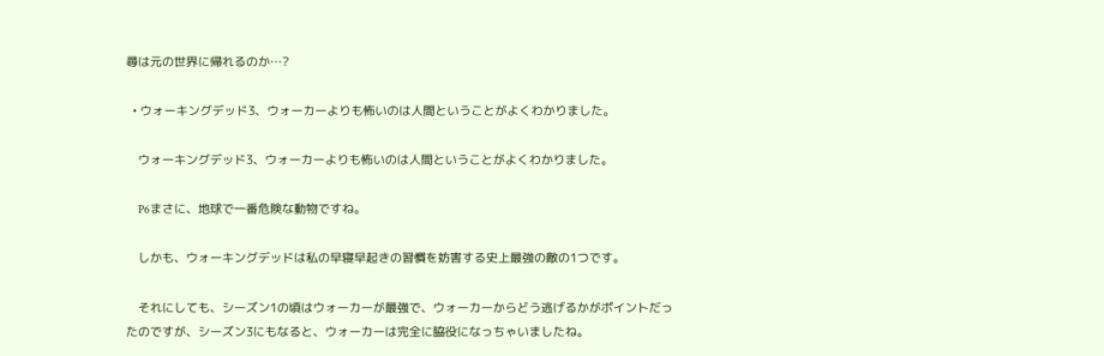尋は元の世界に帰れるのか…?

  • ウォーキングデッド3、ウォーカーよりも怖いのは人間ということがよくわかりました。

    ウォーキングデッド3、ウォーカーよりも怖いのは人間ということがよくわかりました。

    P6まさに、地球で一番危険な動物ですね。

    しかも、ウォーキングデッドは私の早寝早起きの習慣を妨害する史上最強の敵の1つです。

    それにしても、シーズン1の頃はウォーカーが最強で、ウォーカーからどう逃げるかがポイントだったのですが、シーズン3にもなると、ウォーカーは完全に脇役になっちゃいましたね。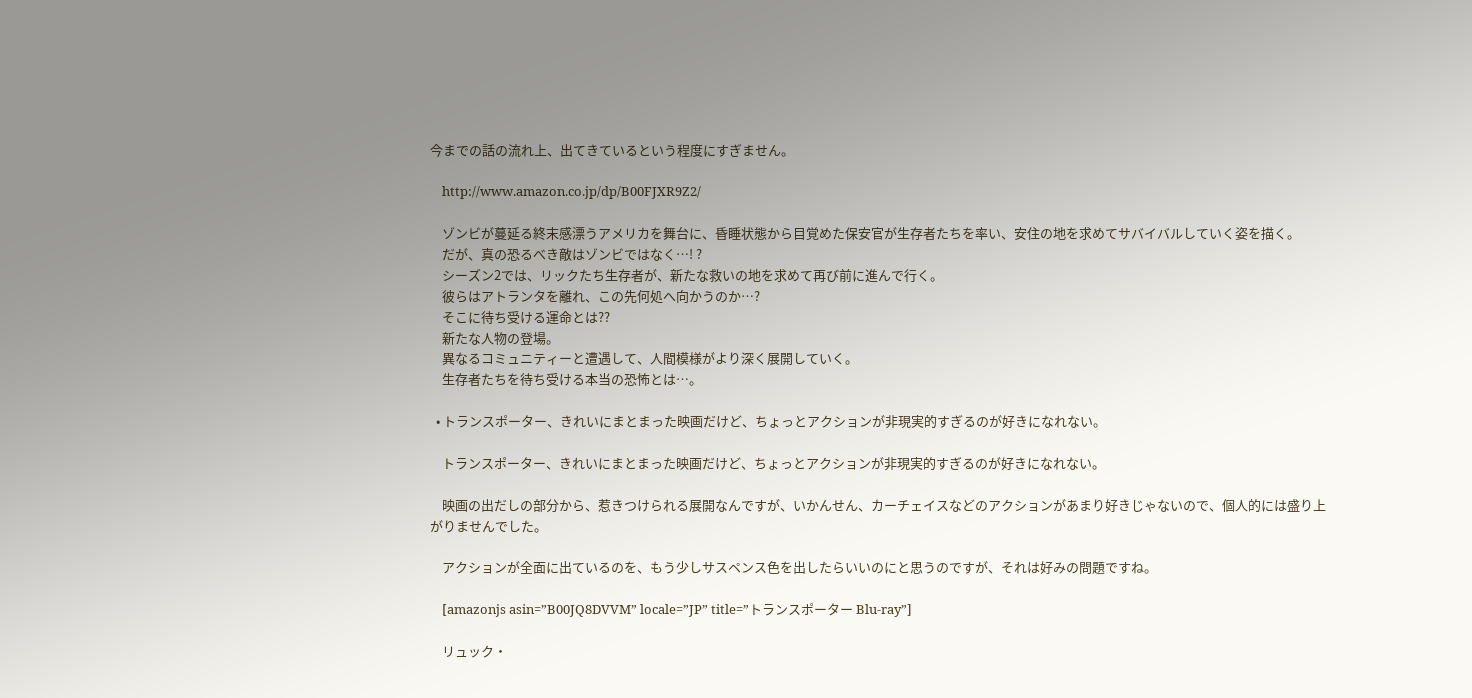今までの話の流れ上、出てきているという程度にすぎません。

    http://www.amazon.co.jp/dp/B00FJXR9Z2/

    ゾンビが蔓延る終末感漂うアメリカを舞台に、昏睡状態から目覚めた保安官が生存者たちを率い、安住の地を求めてサバイバルしていく姿を描く。
    だが、真の恐るべき敵はゾンビではなく…! ?
    シーズン2では、リックたち生存者が、新たな救いの地を求めて再び前に進んで行く。
    彼らはアトランタを離れ、この先何処へ向かうのか…?
    そこに待ち受ける運命とは??
    新たな人物の登場。
    異なるコミュニティーと遭遇して、人間模様がより深く展開していく。
    生存者たちを待ち受ける本当の恐怖とは…。

  • トランスポーター、きれいにまとまった映画だけど、ちょっとアクションが非現実的すぎるのが好きになれない。

    トランスポーター、きれいにまとまった映画だけど、ちょっとアクションが非現実的すぎるのが好きになれない。

    映画の出だしの部分から、惹きつけられる展開なんですが、いかんせん、カーチェイスなどのアクションがあまり好きじゃないので、個人的には盛り上がりませんでした。

    アクションが全面に出ているのを、もう少しサスペンス色を出したらいいのにと思うのですが、それは好みの問題ですね。

    [amazonjs asin=”B00JQ8DVVM” locale=”JP” title=”トランスポーター Blu-ray”]

    リュック・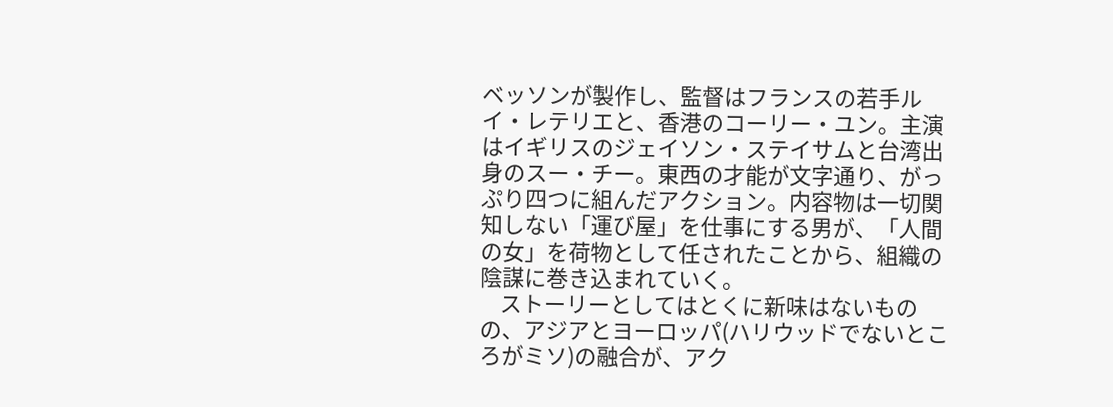ベッソンが製作し、監督はフランスの若手ルイ・レテリエと、香港のコーリー・ユン。主演はイギリスのジェイソン・ステイサムと台湾出身のスー・チー。東西の才能が文字通り、がっぷり四つに組んだアクション。内容物は一切関知しない「運び屋」を仕事にする男が、「人間の女」を荷物として任されたことから、組織の陰謀に巻き込まれていく。
    ストーリーとしてはとくに新味はないものの、アジアとヨーロッパ(ハリウッドでないところがミソ)の融合が、アク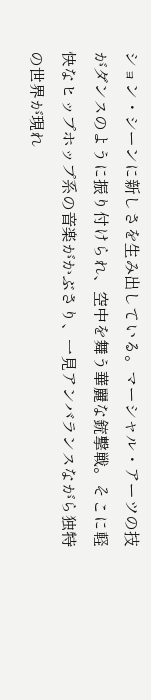ション・シーンに新しさを生み出している。マーシャル・アーツの技がダンスのように振り付けられ、空中を舞う華麗な銃撃戦。そこに軽快なヒップホップ系の音楽がかぶさり、一見アンバランスながら独特の世界が現れ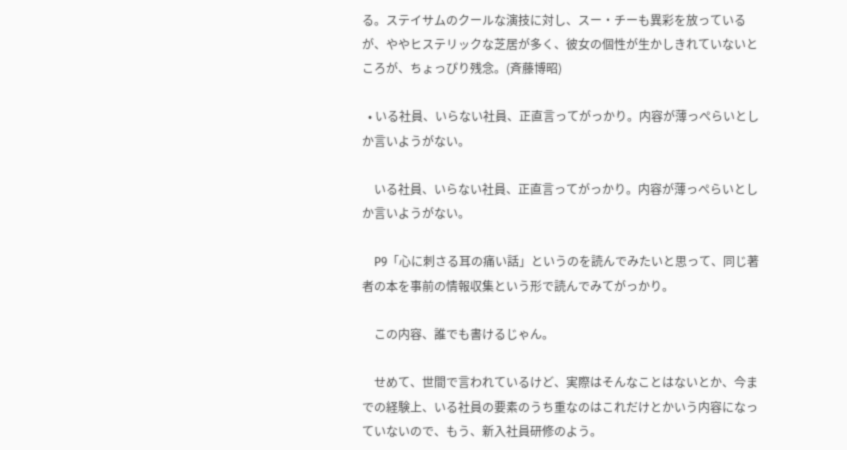る。ステイサムのクールな演技に対し、スー・チーも異彩を放っているが、ややヒステリックな芝居が多く、彼女の個性が生かしきれていないところが、ちょっぴり残念。(斉藤博昭)

  • いる社員、いらない社員、正直言ってがっかり。内容が薄っぺらいとしか言いようがない。

    いる社員、いらない社員、正直言ってがっかり。内容が薄っぺらいとしか言いようがない。

    P9「心に刺さる耳の痛い話」というのを読んでみたいと思って、同じ著者の本を事前の情報収集という形で読んでみてがっかり。

    この内容、誰でも書けるじゃん。

    せめて、世間で言われているけど、実際はそんなことはないとか、今までの経験上、いる社員の要素のうち重なのはこれだけとかいう内容になっていないので、もう、新入社員研修のよう。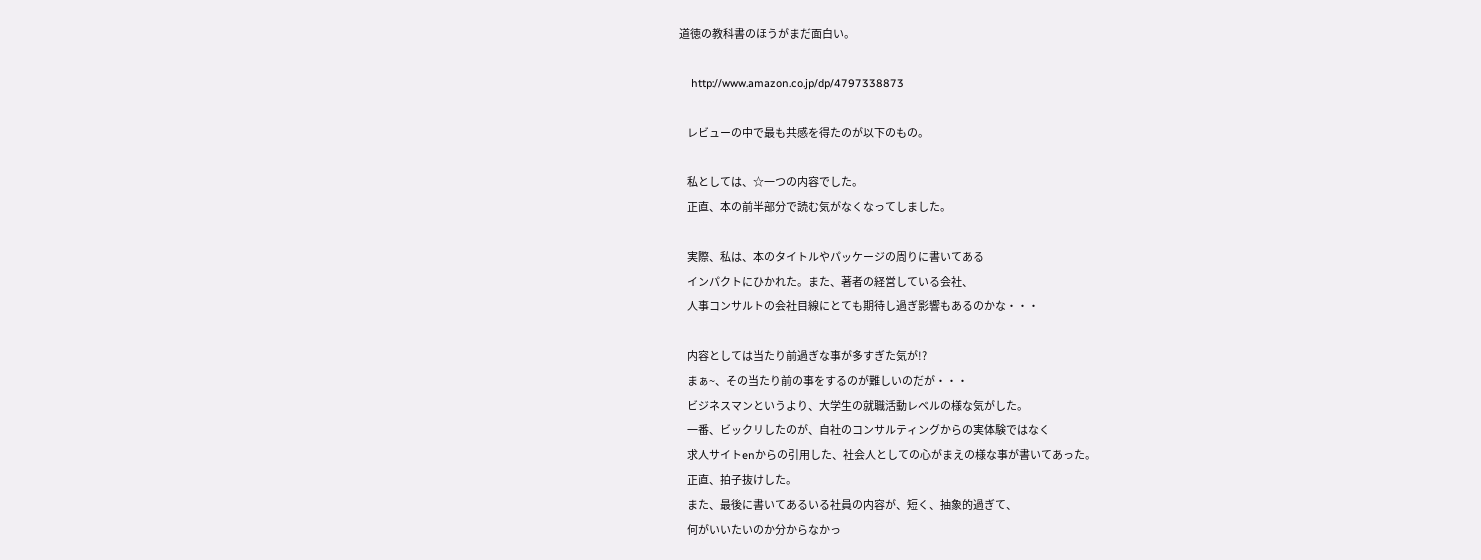道徳の教科書のほうがまだ面白い。

    http://www.amazon.co.jp/dp/4797338873

    レビューの中で最も共感を得たのが以下のもの。

    私としては、☆一つの内容でした。
    正直、本の前半部分で読む気がなくなってしました。

    実際、私は、本のタイトルやパッケージの周りに書いてある
    インパクトにひかれた。また、著者の経営している会社、
    人事コンサルトの会社目線にとても期待し過ぎ影響もあるのかな・・・

    内容としては当たり前過ぎな事が多すぎた気が!?
    まぁ~、その当たり前の事をするのが難しいのだが・・・
    ビジネスマンというより、大学生の就職活動レベルの様な気がした。
    一番、ビックリしたのが、自社のコンサルティングからの実体験ではなく
    求人サイトenからの引用した、社会人としての心がまえの様な事が書いてあった。
    正直、拍子抜けした。
    また、最後に書いてあるいる社員の内容が、短く、抽象的過ぎて、
    何がいいたいのか分からなかっ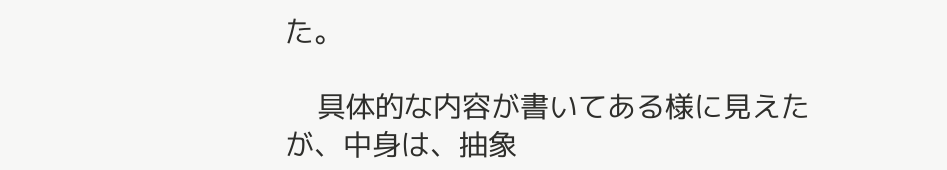た。

    具体的な内容が書いてある様に見えたが、中身は、抽象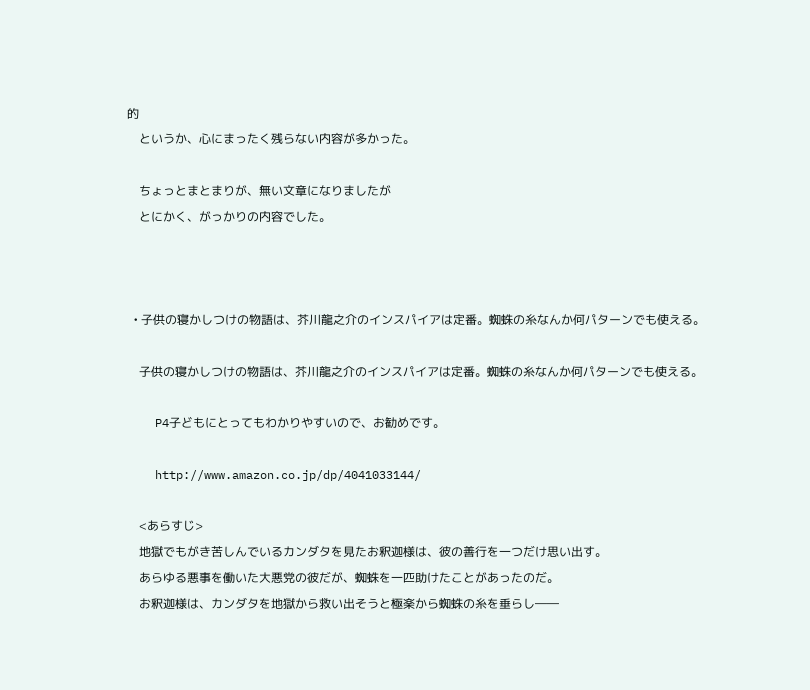的
    というか、心にまったく残らない内容が多かった。

    ちょっとまとまりが、無い文章になりましたが
    とにかく、がっかりの内容でした。



  • 子供の寝かしつけの物語は、芥川龍之介のインスパイアは定番。蜘蛛の糸なんか何パターンでも使える。

    子供の寝かしつけの物語は、芥川龍之介のインスパイアは定番。蜘蛛の糸なんか何パターンでも使える。

    P4子どもにとってもわかりやすいので、お勧めです。

    http://www.amazon.co.jp/dp/4041033144/

    <あらすじ>
    地獄でもがき苦しんでいるカンダタを見たお釈迦様は、彼の善行を一つだけ思い出す。
    あらゆる悪事を働いた大悪党の彼だが、蜘蛛を一匹助けたことがあったのだ。
    お釈迦様は、カンダタを地獄から救い出そうと極楽から蜘蛛の糸を垂らし――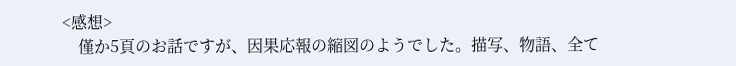<感想>
    僅か5頁のお話ですが、因果応報の縮図のようでした。描写、物語、全て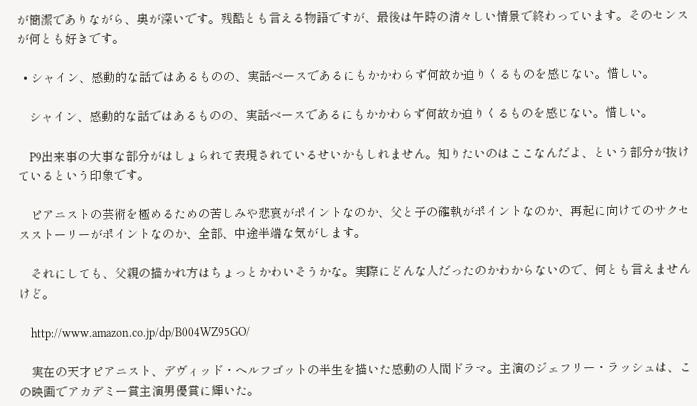が簡潔でありながら、奥が深いです。残酷とも言える物語ですが、最後は午時の清々しい情景で終わっています。そのセンスが何とも好きです。

  • シャイン、感動的な話ではあるものの、実話ベースであるにもかかわらず何故か迫りくるものを感じない。惜しい。

    シャイン、感動的な話ではあるものの、実話ベースであるにもかかわらず何故か迫りくるものを感じない。惜しい。

    P9出来事の大事な部分がはしょられて表現されているせいかもしれません。知りたいのはここなんだよ、という部分が抜けているという印象です。

    ピアニストの芸術を極めるための苦しみや悲哀がポイントなのか、父と子の確執がポイントなのか、再起に向けてのサクセスストーリーがポイントなのか、全部、中途半端な気がします。

    それにしても、父親の描かれ方はちょっとかわいそうかな。実際にどんな人だったのかわからないので、何とも言えませんけど。

    http://www.amazon.co.jp/dp/B004WZ95GO/

    実在の天才ピアニスト、デヴィッド・ヘルフゴットの半生を描いた感動の人間ドラマ。主演のジェフリー・ラッシュは、この映画でアカデミー賞主演男優賞に輝いた。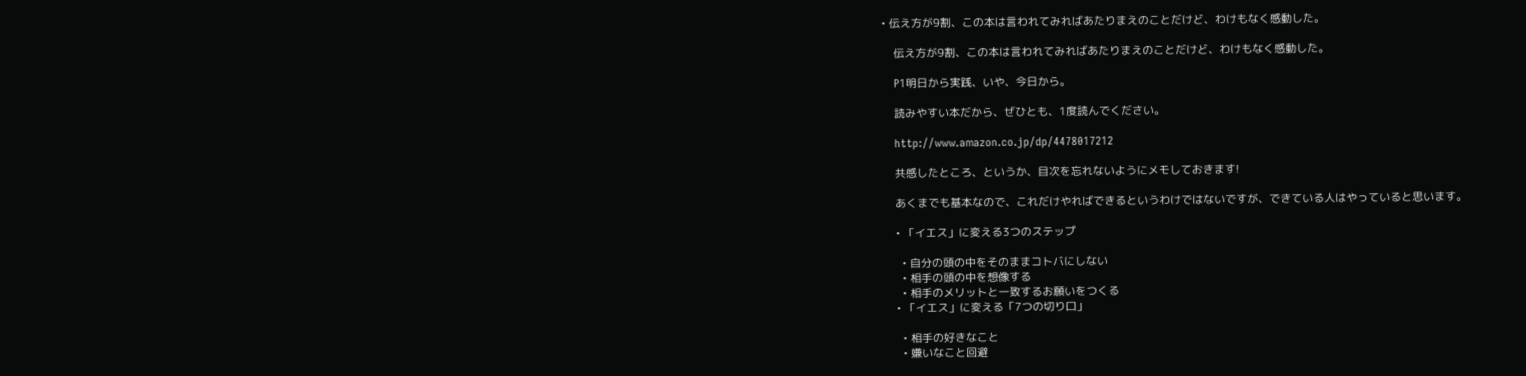• 伝え方が9割、この本は言われてみればあたりまえのことだけど、わけもなく感動した。

    伝え方が9割、この本は言われてみればあたりまえのことだけど、わけもなく感動した。

    P1明日から実践、いや、今日から。

    読みやすい本だから、ぜひとも、1度読んでください。

    http://www.amazon.co.jp/dp/4478017212

    共感したところ、というか、目次を忘れないようにメモしておきます!

    あくまでも基本なので、これだけやればできるというわけではないですが、できている人はやっていると思います。

    • 「イエス」に変える3つのステップ

      • 自分の頭の中をそのままコトバにしない
      • 相手の頭の中を想像する
      • 相手のメリットと一致するお願いをつくる
    • 「イエス」に変える「7つの切り口」

      • 相手の好きなこと
      • 嫌いなこと回避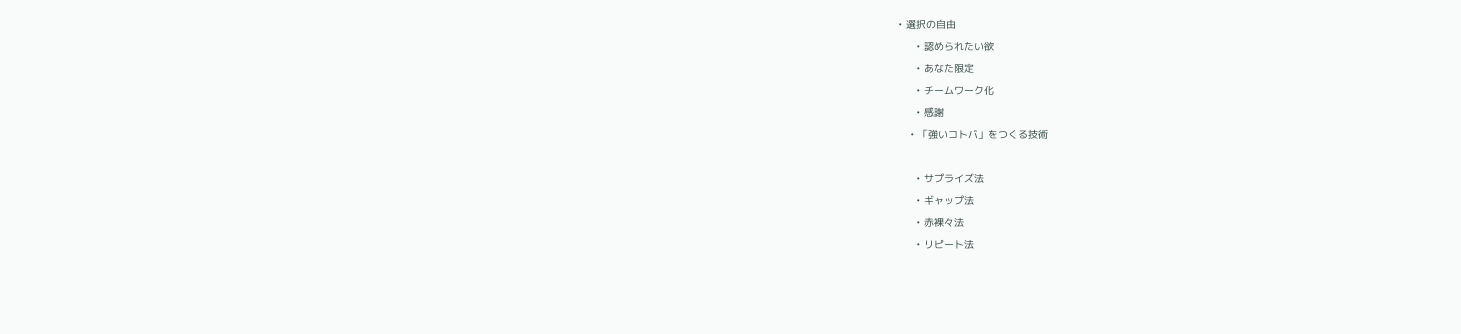• 選択の自由
      • 認められたい欲
      • あなた限定
      • チームワーク化
      • 感謝
    • 「強いコトバ」をつくる技術

      • サプライズ法
      • ギャップ法
      • 赤裸々法
      • リピート法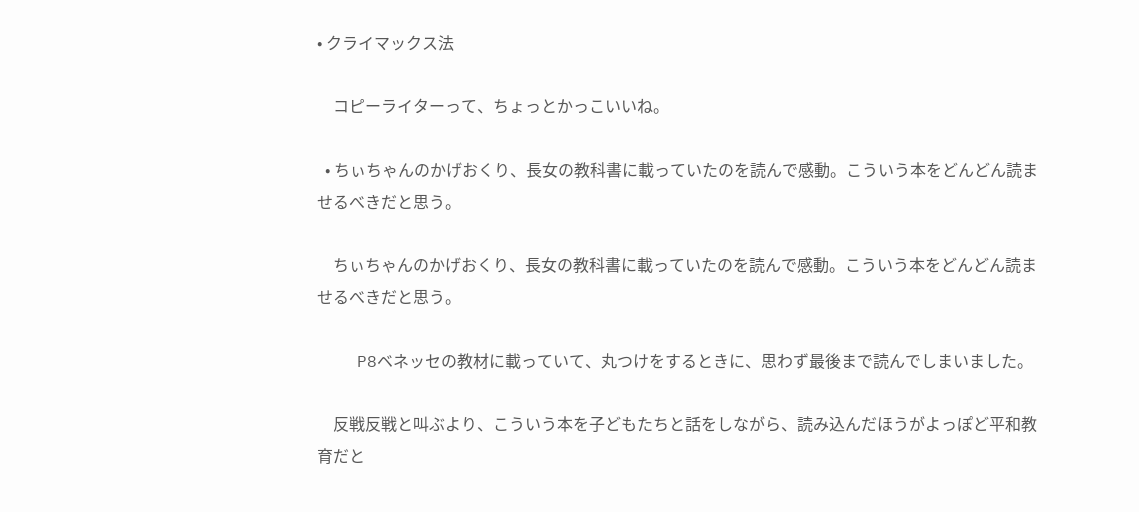• クライマックス法

    コピーライターって、ちょっとかっこいいね。

  • ちぃちゃんのかげおくり、長女の教科書に載っていたのを読んで感動。こういう本をどんどん読ませるべきだと思う。

    ちぃちゃんのかげおくり、長女の教科書に載っていたのを読んで感動。こういう本をどんどん読ませるべきだと思う。

    P8ベネッセの教材に載っていて、丸つけをするときに、思わず最後まで読んでしまいました。

    反戦反戦と叫ぶより、こういう本を子どもたちと話をしながら、読み込んだほうがよっぽど平和教育だと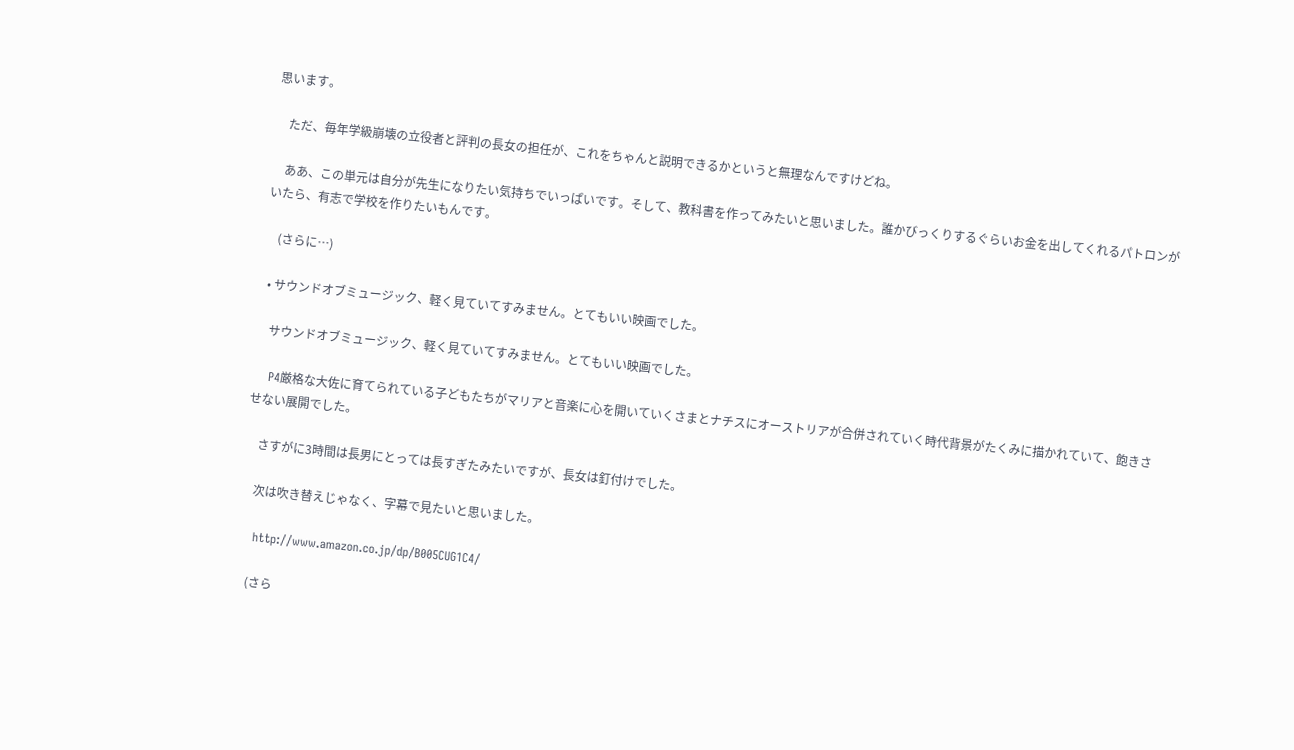思います。

    ただ、毎年学級崩壊の立役者と評判の長女の担任が、これをちゃんと説明できるかというと無理なんですけどね。

    ああ、この単元は自分が先生になりたい気持ちでいっぱいです。そして、教科書を作ってみたいと思いました。誰かびっくりするぐらいお金を出してくれるパトロンがいたら、有志で学校を作りたいもんです。

    (さらに…)

  • サウンドオブミュージック、軽く見ていてすみません。とてもいい映画でした。

    サウンドオブミュージック、軽く見ていてすみません。とてもいい映画でした。

    P4厳格な大佐に育てられている子どもたちがマリアと音楽に心を開いていくさまとナチスにオーストリアが合併されていく時代背景がたくみに描かれていて、飽きさせない展開でした。

    さすがに3時間は長男にとっては長すぎたみたいですが、長女は釘付けでした。

    次は吹き替えじゃなく、字幕で見たいと思いました。

    http://www.amazon.co.jp/dp/B005CUG1C4/

    (さら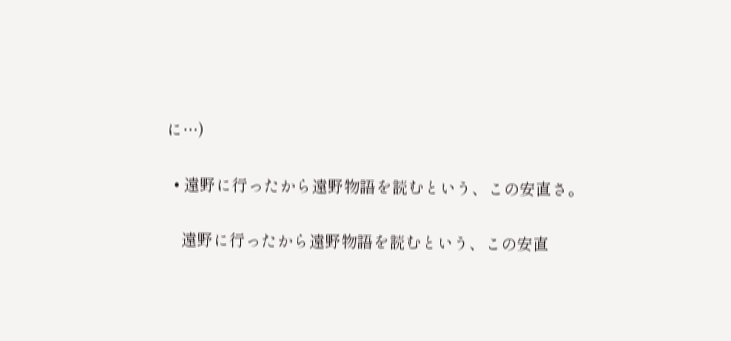に…)

  • 遠野に行ったから遠野物語を読むという、この安直さ。

    遠野に行ったから遠野物語を読むという、この安直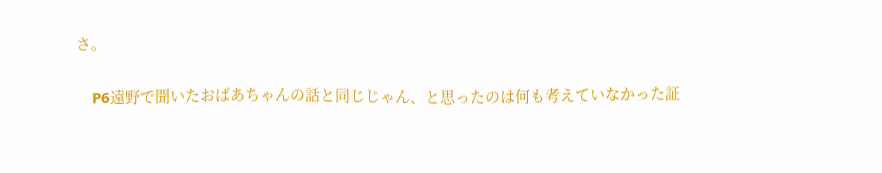さ。

    P6遠野で聞いたおばあちゃんの話と同じじゃん、と思ったのは何も考えていなかった証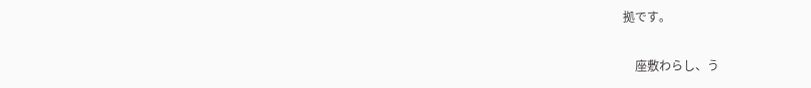拠です。

    座敷わらし、う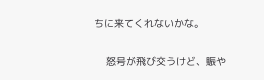ちに来てくれないかな。

    怒号が飛び交うけど、賑や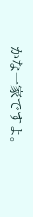かな一家ですよ。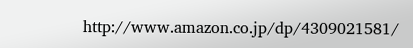http://www.amazon.co.jp/dp/4309021581/